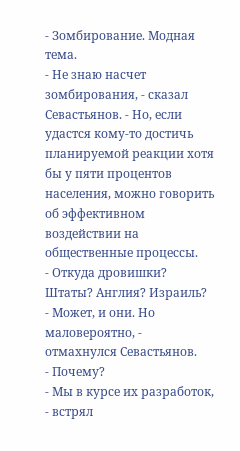- Зомбирование. Модная тема.
- Не знаю насчет зомбирования, - сказал Севастьянов. - Но, если удастся кому-то достичь планируемой реакции хотя бы у пяти процентов населения, можно говорить об эффективном воздействии на общественные процессы.
- Откуда дровишки? Штаты? Англия? Израиль?
- Может, и они. Но маловероятно, - отмахнулся Севастьянов.
- Почему?
- Мы в курсе их разработок, - встрял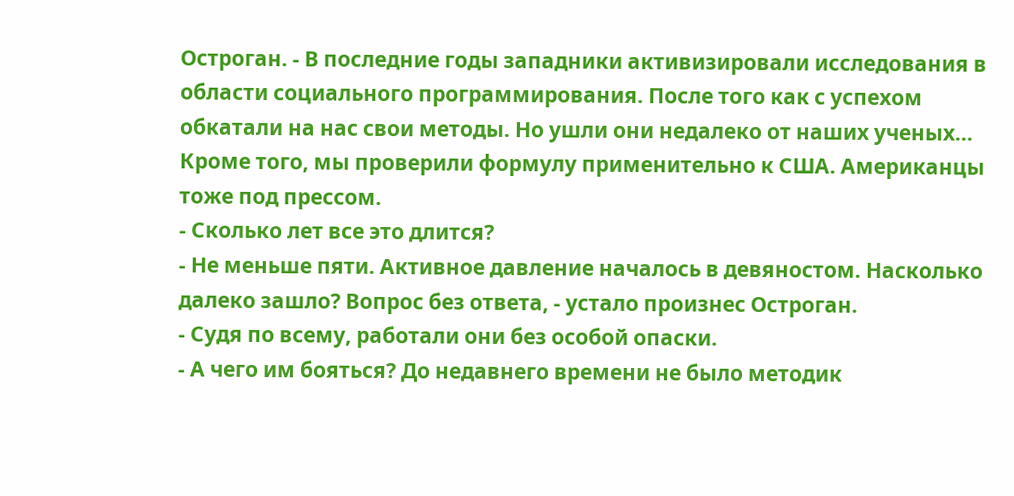Остроган. - В последние годы западники активизировали исследования в области социального программирования. После того как с успехом обкатали на нас свои методы. Но ушли они недалеко от наших ученых... Кроме того, мы проверили формулу применительно к США. Американцы тоже под прессом.
- Сколько лет все это длится?
- Не меньше пяти. Активное давление началось в девяностом. Насколько далеко зашло? Вопрос без ответа, - устало произнес Остроган.
- Судя по всему, работали они без особой опаски.
- А чего им бояться? До недавнего времени не было методик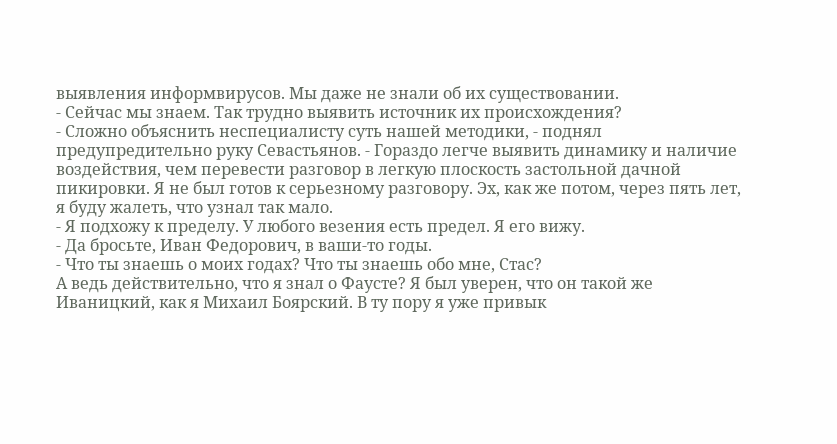выявления информвирусов. Мы даже не знали об их существовании.
- Сейчас мы знаем. Так трудно выявить источник их происхождения?
- Сложно объяснить неспециалисту суть нашей методики, - поднял предупредительно руку Севастьянов. - Гораздо легче выявить динамику и наличие воздействия, чем перевести разговор в легкую плоскость застольной дачной пикировки. Я не был готов к серьезному разговору. Эх, как же потом, через пять лет, я буду жалеть, что узнал так мало.
- Я подхожу к пределу. У любого везения есть предел. Я его вижу.
- Да бросьте, Иван Федорович, в ваши-то годы.
- Что ты знаешь о моих годах? Что ты знаешь обо мне, Стас?
А ведь действительно, что я знал о Фаусте? Я был уверен, что он такой же Иваницкий, как я Михаил Боярский. В ту пору я уже привык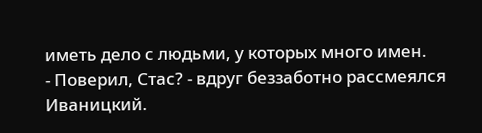иметь дело с людьми, у которых много имен.
- Поверил, Стас? - вдруг беззаботно рассмеялся Иваницкий.